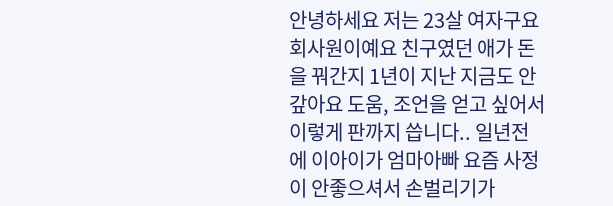안녕하세요 저는 23살 여자구요 회사원이예요 친구였던 애가 돈을 꿔간지 1년이 지난 지금도 안갚아요 도움, 조언을 얻고 싶어서 이렇게 판까지 씁니다.. 일년전에 이아이가 엄마아빠 요즘 사정이 안좋으셔서 손벌리기가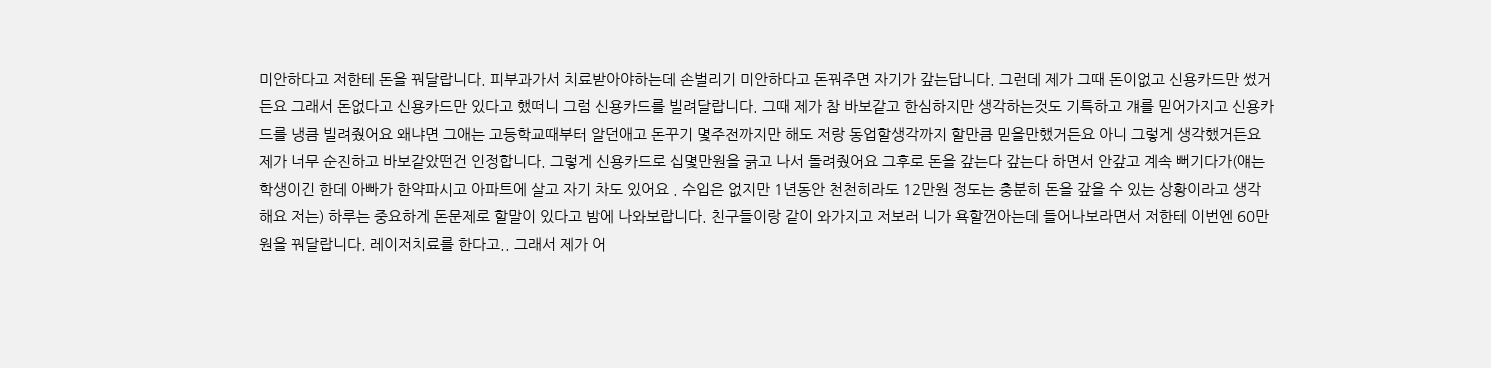미안하다고 저한테 돈을 꿔달랍니다. 피부과가서 치료받아야하는데 손벌리기 미안하다고 돈꿔주면 자기가 갚는답니다. 그런데 제가 그때 돈이없고 신용카드만 썼거든요 그래서 돈없다고 신용카드만 있다고 했떠니 그럼 신용카드를 빌려달랍니다. 그때 제가 참 바보같고 한심하지만 생각하는것도 기특하고 걔를 믿어가지고 신용카드를 냉큼 빌려줬어요 왜냐면 그애는 고등학교때부터 알던애고 돈꾸기 몇주전까지만 해도 저랑 동업할생각까지 할만큼 믿을만했거든요 아니 그렇게 생각했거든요 제가 너무 순진하고 바보같았떤건 인정합니다. 그렇게 신용카드로 십몇만원을 긁고 나서 돌려줬어요 그후로 돈을 갚는다 갚는다 하면서 안갚고 계속 뻐기다가(얘는 학생이긴 한데 아빠가 한약파시고 아파트에 살고 자기 차도 있어요 . 수입은 없지만 1년동안 천천히라도 12만원 정도는 충분히 돈을 갚을 수 있는 상황이라고 생각해요 저는) 하루는 중요하게 돈문제로 할말이 있다고 밤에 나와보랍니다. 친구들이랑 같이 와가지고 저보러 니가 욕할껀아는데 들어나보라면서 저한테 이번엔 60만원을 꿔달랍니다. 레이저치료를 한다고.. 그래서 제가 어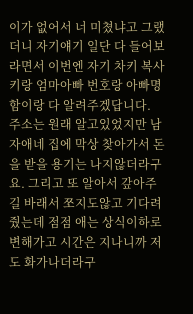이가 없어서 너 미쳤냐고 그랬더니 자기얘기 일단 다 들어보라면서 이번엔 자기 차키 복사키랑 엄마아빠 번호랑 아빠명함이랑 다 알려주겠답니다. 주소는 원래 알고있었지만 남자애네 집에 막상 찾아가서 돈을 받을 용기는 나지않더라구요. 그리고 또 알아서 갚아주길 바래서 쪼지도않고 기다려줬는데 점점 애는 상식이하로 변해가고 시간은 지나니까 저도 화가나더라구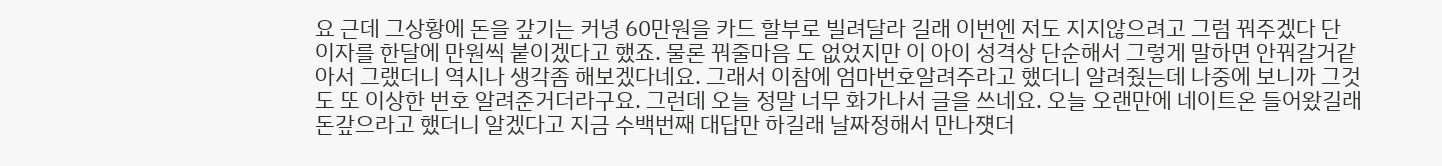요 근데 그상황에 돈을 갚기는 커녕 60만원을 카드 할부로 빌려달라 길래 이번엔 저도 지지않으려고 그럼 꿔주겠다 단 이자를 한달에 만원씩 붙이겠다고 했죠. 물론 꿔줄마음 도 없었지만 이 아이 성격상 단순해서 그렇게 말하면 안꿔갈거같아서 그랬더니 역시나 생각좀 해보겠다네요. 그래서 이참에 엄마번호알려주라고 했더니 알려줬는데 나중에 보니까 그것도 또 이상한 번호 알려준거더라구요. 그런데 오늘 정말 너무 화가나서 글을 쓰네요. 오늘 오랜만에 네이트온 들어왔길래 돈갚으라고 했더니 알겠다고 지금 수백번째 대답만 하길래 날짜정해서 만나쟷더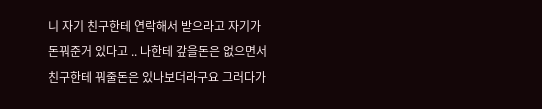니 자기 친구한테 연락해서 받으라고 자기가 돈꿔준거 있다고 .. 나한테 갚을돈은 없으면서 친구한테 꿔줄돈은 있나보더라구요 그러다가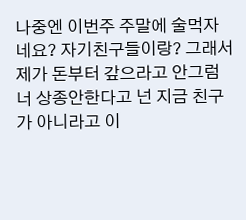나중엔 이번주 주말에 술먹자네요? 자기친구들이랑? 그래서 제가 돈부터 갚으라고 안그럼 너 상종안한다고 넌 지금 친구가 아니라고 이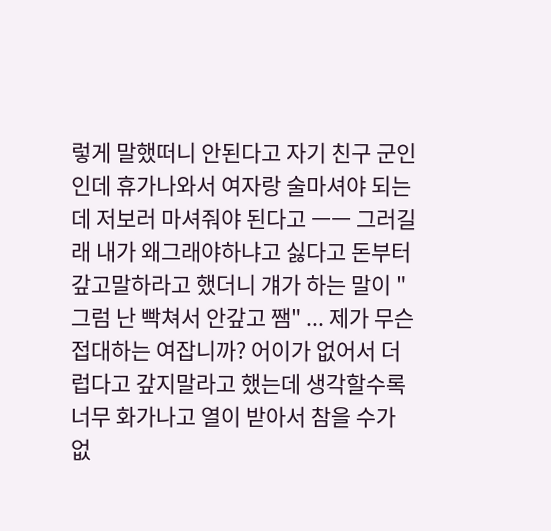렇게 말했떠니 안된다고 자기 친구 군인인데 휴가나와서 여자랑 술마셔야 되는데 저보러 마셔줘야 된다고 ㅡㅡ 그러길래 내가 왜그래야하냐고 싫다고 돈부터 갚고말하라고 했더니 걔가 하는 말이 "그럼 난 빡쳐서 안갚고 쨈" ... 제가 무슨 접대하는 여잡니까? 어이가 없어서 더럽다고 갚지말라고 했는데 생각할수록 너무 화가나고 열이 받아서 참을 수가 없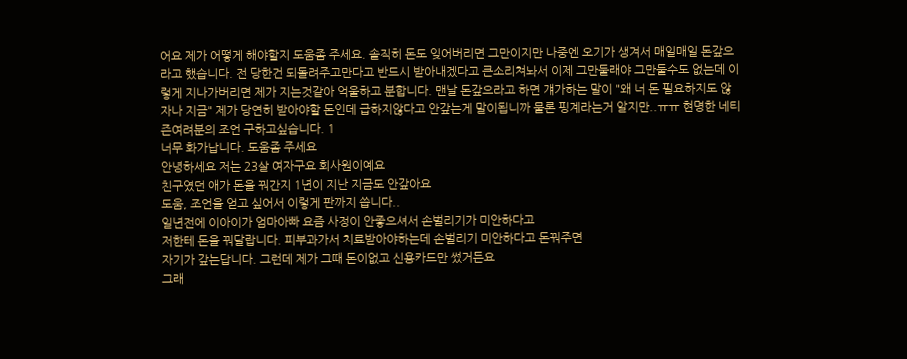어요 제가 어떻게 해야할지 도움좀 주세요. 솔직히 돈도 잊어버리면 그만이지만 나중엔 오기가 생겨서 매일매일 돈갚으라고 했습니다. 전 당한건 되돌려주고만다고 반드시 받아내겠다고 큰소리쳐놔서 이제 그만둘래야 그만둘수도 없는데 이렇게 지나가버리면 제가 지는것같아 억울하고 분합니다. 맨날 돈갚으라고 하면 걔가하는 말이 "왜 너 돈 필요하지도 않자나 지금" 제가 당연히 받아야할 돈인데 급하지않다고 안갚는게 말이됩니까 물론 핑계라는거 알지만..ㅠㅠ 현명한 네티즌여려분의 조언 구하고싶습니다. 1
너무 화가납니다. 도움좀 주세요
안녕하세요 저는 23살 여자구요 회사원이예요
친구였던 애가 돈을 꿔간지 1년이 지난 지금도 안갚아요
도움, 조언을 얻고 싶어서 이렇게 판까지 씁니다..
일년전에 이아이가 엄마아빠 요즘 사정이 안좋으셔서 손벌리기가 미안하다고
저한테 돈을 꿔달랍니다. 피부과가서 치료받아야하는데 손벌리기 미안하다고 돈꿔주면
자기가 갚는답니다. 그런데 제가 그때 돈이없고 신용카드만 썼거든요
그래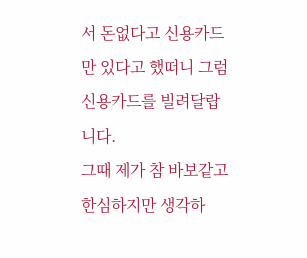서 돈없다고 신용카드만 있다고 했떠니 그럼 신용카드를 빌려달랍니다.
그때 제가 참 바보같고 한심하지만 생각하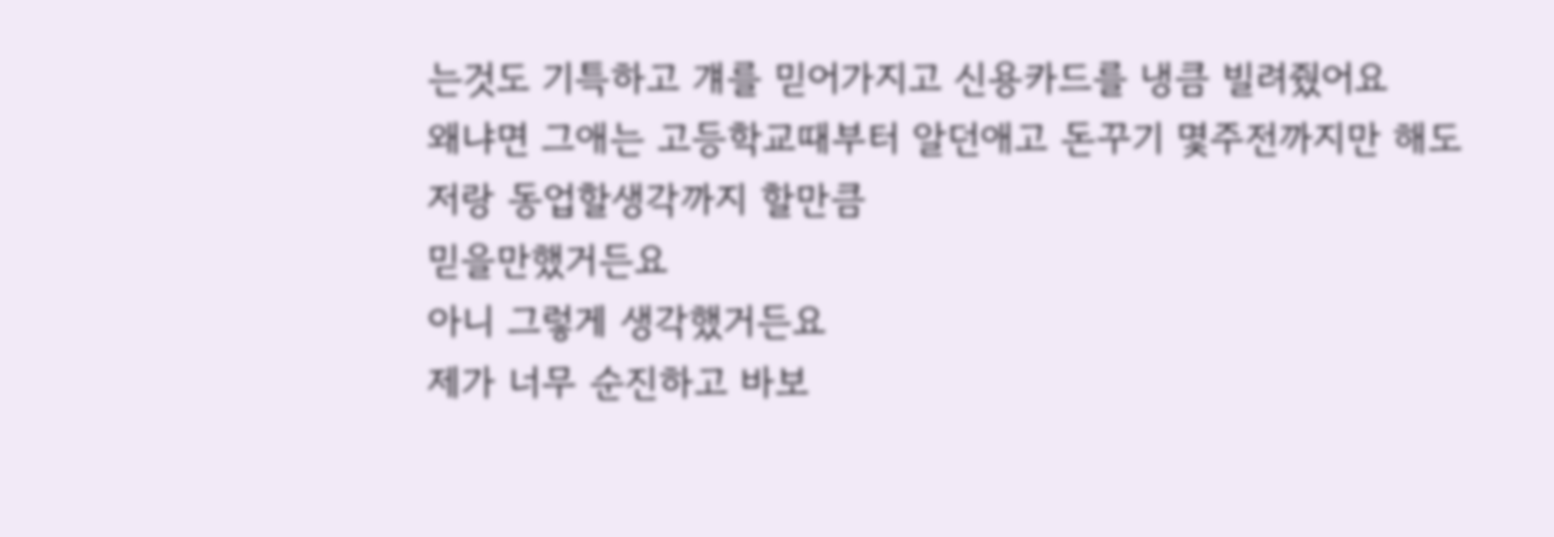는것도 기특하고 걔를 믿어가지고 신용카드를 냉큼 빌려줬어요
왜냐면 그애는 고등학교때부터 알던애고 돈꾸기 몇주전까지만 해도 저랑 동업할생각까지 할만큼
믿을만했거든요
아니 그렇게 생각했거든요
제가 너무 순진하고 바보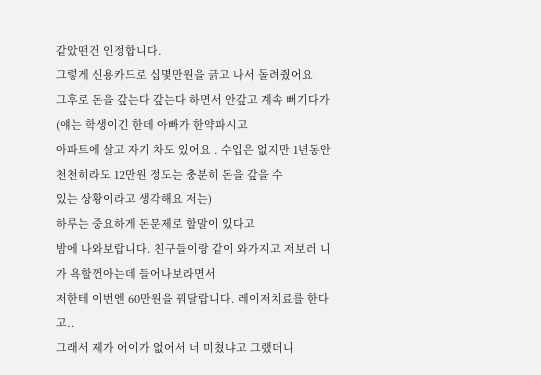같았떤건 인정합니다.
그렇게 신용카드로 십몇만원을 긁고 나서 돌려줬어요
그후로 돈을 갚는다 갚는다 하면서 안갚고 계속 뻐기다가(얘는 학생이긴 한데 아빠가 한약파시고
아파트에 살고 자기 차도 있어요 . 수입은 없지만 1년동안 천천히라도 12만원 정도는 충분히 돈을 갚을 수
있는 상황이라고 생각해요 저는)
하루는 중요하게 돈문제로 할말이 있다고
밤에 나와보랍니다. 친구들이랑 같이 와가지고 저보러 니가 욕할껀아는데 들어나보라면서
저한테 이번엔 60만원을 꿔달랍니다. 레이저치료를 한다고..
그래서 제가 어이가 없어서 너 미쳤냐고 그랬더니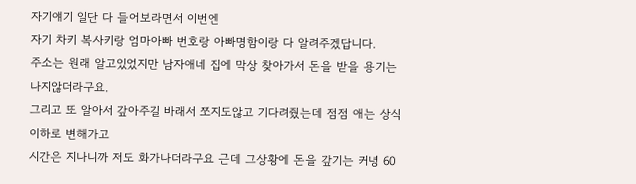자기얘기 일단 다 들어보라면서 이번엔
자기 차키 복사키랑 엄마아빠 번호랑 아빠명함이랑 다 알려주겠답니다.
주소는 원래 알고있었지만 남자애네 집에 막상 찾아가서 돈을 받을 용기는 나지않더라구요.
그리고 또 알아서 갚아주길 바래서 쪼지도않고 기다려줬는데 점점 애는 상식이하로 변해가고
시간은 지나니까 저도 화가나더라구요 근데 그상황에 돈을 갚기는 커녕 60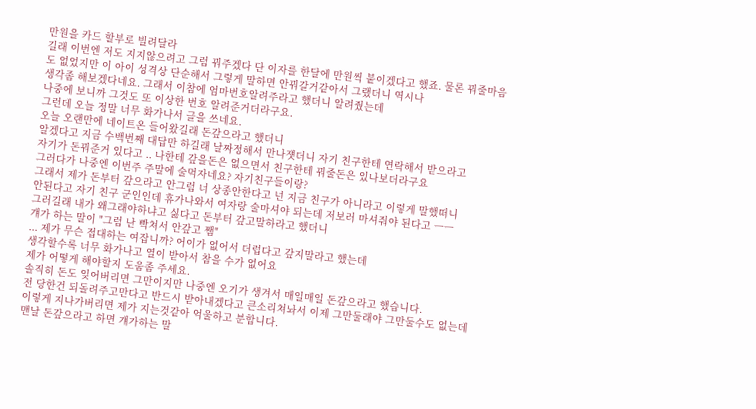만원을 카드 할부로 빌려달라
길래 이번엔 저도 지지않으려고 그럼 꿔주겠다 단 이자를 한달에 만원씩 붙이겠다고 했죠. 물론 꿔줄마음
도 없었지만 이 아이 성격상 단순해서 그렇게 말하면 안꿔갈거같아서 그랬더니 역시나
생각좀 해보겠다네요. 그래서 이참에 엄마번호알려주라고 했더니 알려줬는데
나중에 보니까 그것도 또 이상한 번호 알려준거더라구요.
그런데 오늘 정말 너무 화가나서 글을 쓰네요.
오늘 오랜만에 네이트온 들어왔길래 돈갚으라고 했더니
알겠다고 지금 수백번째 대답만 하길래 날짜정해서 만나쟷더니 자기 친구한테 연락해서 받으라고
자기가 돈꿔준거 있다고 .. 나한테 갚을돈은 없으면서 친구한테 꿔줄돈은 있나보더라구요
그러다가 나중엔 이번주 주말에 술먹자네요? 자기친구들이랑?
그래서 제가 돈부터 갚으라고 안그럼 너 상종안한다고 넌 지금 친구가 아니라고 이렇게 말했떠니
안된다고 자기 친구 군인인데 휴가나와서 여자랑 술마셔야 되는데 저보러 마셔줘야 된다고 ㅡㅡ
그러길래 내가 왜그래야하냐고 싫다고 돈부터 갚고말하라고 했더니
걔가 하는 말이 "그럼 난 빡쳐서 안갚고 쨈"
... 제가 무슨 접대하는 여잡니까? 어이가 없어서 더럽다고 갚지말라고 했는데
생각할수록 너무 화가나고 열이 받아서 참을 수가 없어요
제가 어떻게 해야할지 도움좀 주세요.
솔직히 돈도 잊어버리면 그만이지만 나중엔 오기가 생겨서 매일매일 돈갚으라고 했습니다.
전 당한건 되돌려주고만다고 반드시 받아내겠다고 큰소리쳐놔서 이제 그만둘래야 그만둘수도 없는데
이렇게 지나가버리면 제가 지는것같아 억울하고 분합니다.
맨날 돈갚으라고 하면 걔가하는 말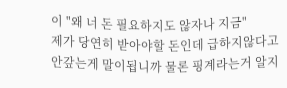이 "왜 너 돈 필요하지도 않자나 지금"
제가 당연히 받아야할 돈인데 급하지않다고 안갚는게 말이됩니까 물론 핑계라는거 알지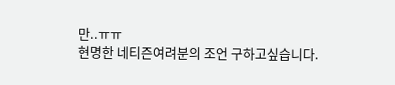만..ㅠㅠ
현명한 네티즌여려분의 조언 구하고싶습니다.